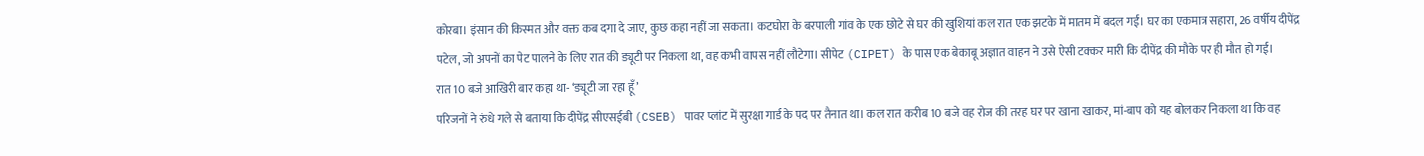कोरबा। इंसान की किस्मत और वक्त कब दगा दे जाए, कुछ कहा नहीं जा सकता। कटघोरा के बरपाली गांव के एक छोटे से घर की खुशियां कल रात एक झटके में मातम में बदल गईं। घर का एकमात्र सहारा, 26 वर्षीय दीपेंद्र पटेल, जो अपनों का पेट पालने के लिए रात की ड्यूटी पर निकला था, वह कभी वापस नहीं लौटेगा। सीपेट (CIPET) के पास एक बेकाबू अज्ञात वाहन ने उसे ऐसी टक्कर मारी कि दीपेंद्र की मौके पर ही मौत हो गई।
रात 10 बजे आखिरी बार कहा था- ‘ड्यूटी जा रहा हूँ’
परिजनों ने रुंधे गले से बताया कि दीपेंद्र सीएसईबी (CSEB) पावर प्लांट में सुरक्षा गार्ड के पद पर तैनात था। कल रात करीब 10 बजे वह रोज की तरह घर पर खाना खाकर, मां-बाप को यह बोलकर निकला था कि वह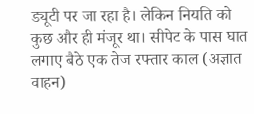ड्यूटी पर जा रहा है। लेकिन नियति को कुछ और ही मंजूर था। सीपेट के पास घात लगाए बैठे एक तेज रफ्तार काल (अज्ञात वाहन)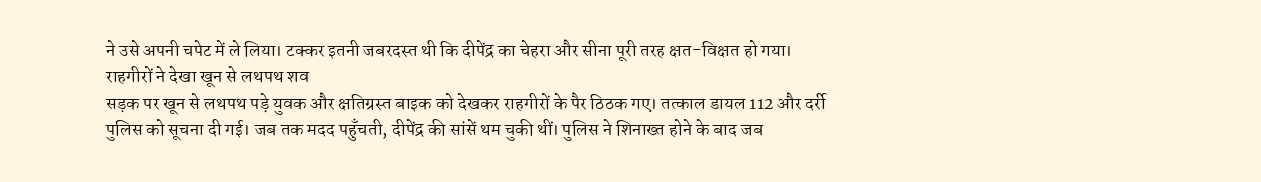ने उसे अपनी चपेट में ले लिया। टक्कर इतनी जबरदस्त थी कि दीपेंद्र का चेहरा और सीना पूरी तरह क्षत-विक्षत हो गया।
राहगीरों ने देखा खून से लथपथ शव
सड़क पर खून से लथपथ पड़े युवक और क्षतिग्रस्त बाइक को देखकर राहगीरों के पैर ठिठक गए। तत्काल डायल 112 और दर्री पुलिस को सूचना दी गई। जब तक मदद पहुँचती, दीपेंद्र की सांसें थम चुकी थीं। पुलिस ने शिनाख्त होने के बाद जब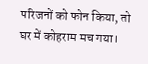परिजनों को फोन किया, तो घर में कोहराम मच गया।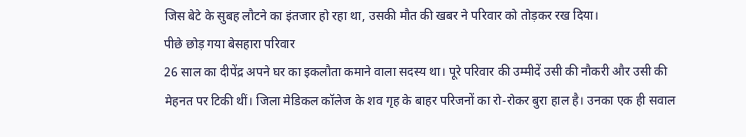जिस बेटे के सुबह लौटने का इंतजार हो रहा था, उसकी मौत की खबर ने परिवार को तोड़कर रख दिया।
पीछे छोड़ गया बेसहारा परिवार
26 साल का दीपेंद्र अपने घर का इकलौता कमाने वाला सदस्य था। पूरे परिवार की उम्मीदें उसी की नौकरी और उसी की मेहनत पर टिकी थीं। जिला मेडिकल कॉलेज के शव गृह के बाहर परिजनों का रो-रोकर बुरा हाल है। उनका एक ही सवाल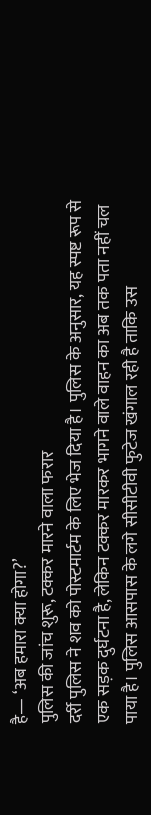है— ‘अब हमारा क्या होगा?’
पुलिस की जांच शुरू, टक्कर मारने वाला फरार
दर्री पुलिस ने शव को पोस्टमार्टम के लिए भेज दिया है। पुलिस के अनुसार, यह स्पष्ट रूप से एक सड़क दुर्घटना है, लेकिन टक्कर मारकर भागने वाले वाहन का अब तक पता नहीं चल पाया है। पुलिस आसपास के लगे सीसीटीवी फुटेज खंगाल रही है ताकि उस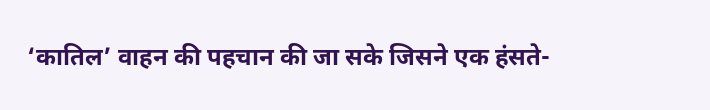‘कातिल’ वाहन की पहचान की जा सके जिसने एक हंसते-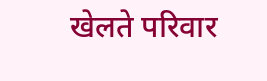खेलते परिवार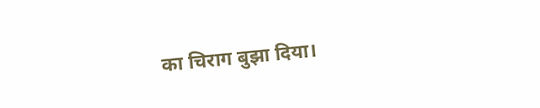का चिराग बुझा दिया।